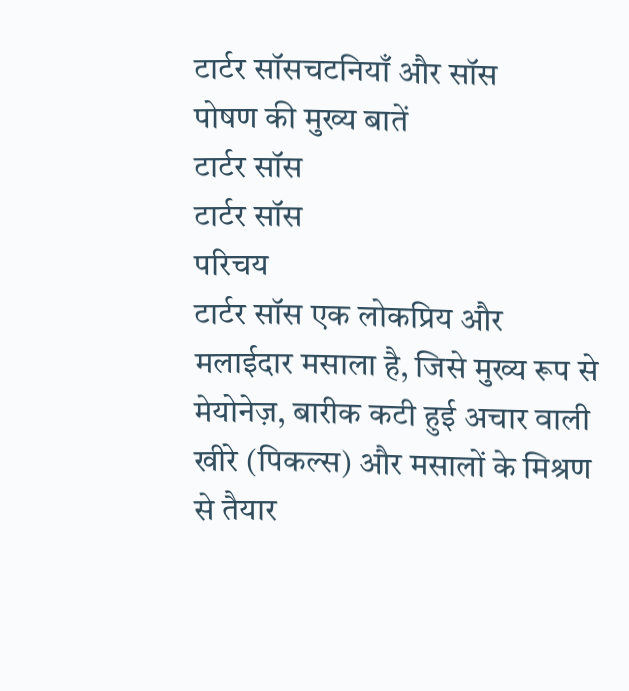टार्टर सॉसचटनियाँ और सॉस
पोषण की मुख्य बातें
टार्टर सॉस
टार्टर सॉस
परिचय
टार्टर सॉस एक लोकप्रिय और मलाईदार मसाला है, जिसे मुख्य रूप से मेयोनेज़, बारीक कटी हुई अचार वाली खीरे (पिकल्स) और मसालों के मिश्रण से तैयार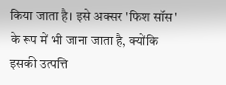किया जाता है। इसे अक्सर 'फिश सॉस' के रूप में भी जाना जाता है, क्योंकि इसकी उत्पत्ति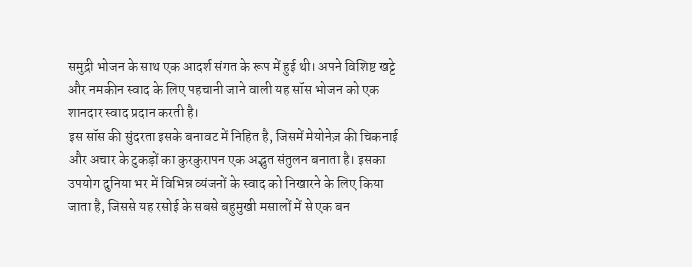समुद्री भोजन के साथ एक आदर्श संगत के रूप में हुई थी। अपने विशिष्ट खट्टे और नमकीन स्वाद के लिए पहचानी जाने वाली यह सॉस भोजन को एक शानदार स्वाद प्रदान करती है।
इस सॉस की सुंदरता इसके बनावट में निहित है, जिसमें मेयोनेज़ की चिकनाई और अचार के टुकड़ों का कुरकुरापन एक अद्भुत संतुलन बनाता है। इसका उपयोग दुनिया भर में विभिन्न व्यंजनों के स्वाद को निखारने के लिए किया जाता है, जिससे यह रसोई के सबसे बहुमुखी मसालों में से एक बन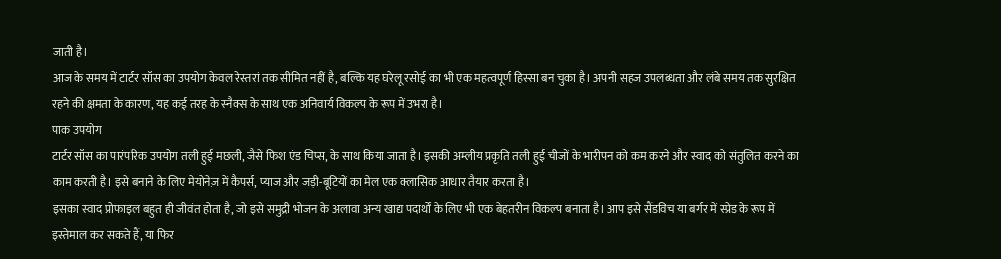जाती है।
आज के समय में टार्टर सॉस का उपयोग केवल रेस्तरां तक सीमित नहीं है, बल्कि यह घरेलू रसोई का भी एक महत्वपूर्ण हिस्सा बन चुका है। अपनी सहज उपलब्धता और लंबे समय तक सुरक्षित रहने की क्षमता के कारण, यह कई तरह के स्नैक्स के साथ एक अनिवार्य विकल्प के रूप में उभरा है।
पाक उपयोग
टार्टर सॉस का पारंपरिक उपयोग तली हुई मछली, जैसे फिश एंड चिप्स, के साथ किया जाता है। इसकी अम्लीय प्रकृति तली हुई चीजों के भारीपन को कम करने और स्वाद को संतुलित करने का काम करती है। इसे बनाने के लिए मेयोनेज़ में कैपर्स, प्याज और जड़ी-बूटियों का मेल एक क्लासिक आधार तैयार करता है।
इसका स्वाद प्रोफाइल बहुत ही जीवंत होता है, जो इसे समुद्री भोजन के अलावा अन्य खाद्य पदार्थों के लिए भी एक बेहतरीन विकल्प बनाता है। आप इसे सैंडविच या बर्गर में स्प्रेड के रूप में इस्तेमाल कर सकते हैं, या फिर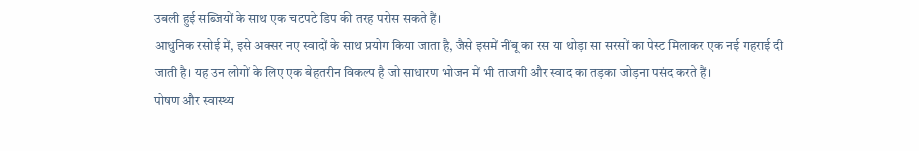उबली हुई सब्जियों के साथ एक चटपटे डिप की तरह परोस सकते हैं।
आधुनिक रसोई में, इसे अक्सर नए स्वादों के साथ प्रयोग किया जाता है, जैसे इसमें नींबू का रस या थोड़ा सा सरसों का पेस्ट मिलाकर एक नई गहराई दी जाती है। यह उन लोगों के लिए एक बेहतरीन विकल्प है जो साधारण भोजन में भी ताजगी और स्वाद का तड़का जोड़ना पसंद करते हैं।
पोषण और स्वास्थ्य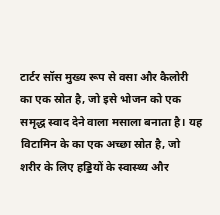टार्टर सॉस मुख्य रूप से वसा और कैलोरी का एक स्रोत है, जो इसे भोजन को एक समृद्ध स्वाद देने वाला मसाला बनाता है। यह विटामिन के का एक अच्छा स्रोत है, जो शरीर के लिए हड्डियों के स्वास्थ्य और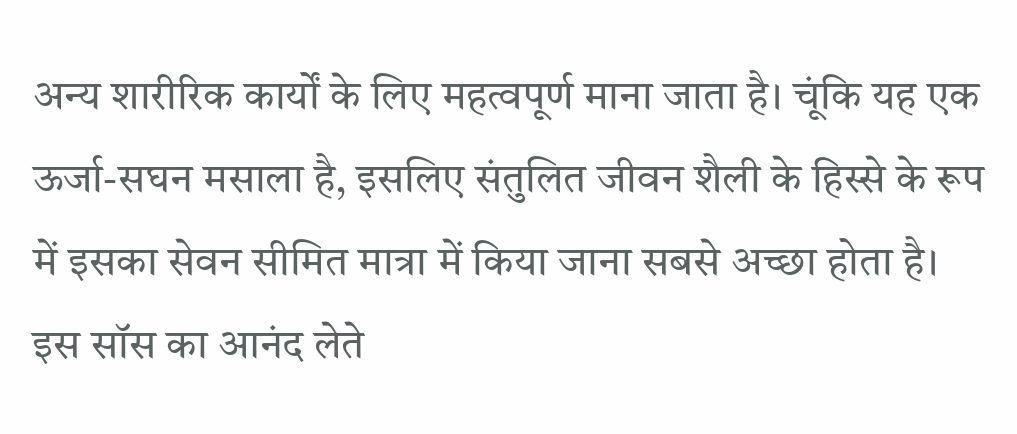अन्य शारीरिक कार्यों के लिए महत्वपूर्ण माना जाता है। चूंकि यह एक ऊर्जा-सघन मसाला है, इसलिए संतुलित जीवन शैली के हिस्से के रूप में इसका सेवन सीमित मात्रा में किया जाना सबसे अच्छा होता है।
इस सॉस का आनंद लेते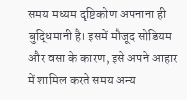समय मध्यम दृष्टिकोण अपनाना ही बुद्धिमानी है। इसमें मौजूद सोडियम और वसा के कारण, इसे अपने आहार में शामिल करते समय अन्य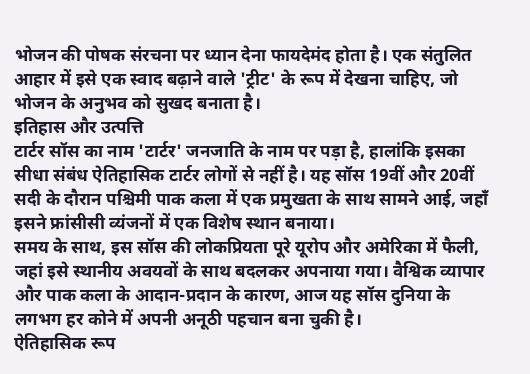भोजन की पोषक संरचना पर ध्यान देना फायदेमंद होता है। एक संतुलित आहार में इसे एक स्वाद बढ़ाने वाले 'ट्रीट' के रूप में देखना चाहिए, जो भोजन के अनुभव को सुखद बनाता है।
इतिहास और उत्पत्ति
टार्टर सॉस का नाम 'टार्टर' जनजाति के नाम पर पड़ा है, हालांकि इसका सीधा संबंध ऐतिहासिक टार्टर लोगों से नहीं है। यह सॉस 19वीं और 20वीं सदी के दौरान पश्चिमी पाक कला में एक प्रमुखता के साथ सामने आई, जहाँ इसने फ्रांसीसी व्यंजनों में एक विशेष स्थान बनाया।
समय के साथ, इस सॉस की लोकप्रियता पूरे यूरोप और अमेरिका में फैली, जहां इसे स्थानीय अवयवों के साथ बदलकर अपनाया गया। वैश्विक व्यापार और पाक कला के आदान-प्रदान के कारण, आज यह सॉस दुनिया के लगभग हर कोने में अपनी अनूठी पहचान बना चुकी है।
ऐतिहासिक रूप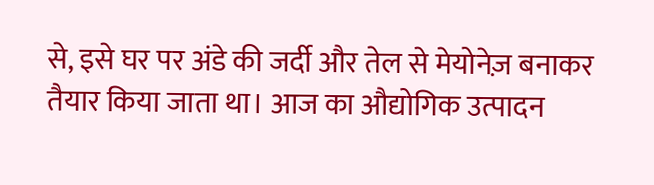से, इसे घर पर अंडे की जर्दी और तेल से मेयोनेज़ बनाकर तैयार किया जाता था। आज का औद्योगिक उत्पादन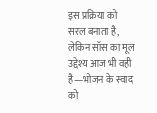इस प्रक्रिया को सरल बनाता है, लेकिन सॉस का मूल उद्देश्य आज भी वही है—भोजन के स्वाद को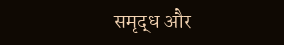समृद्ध और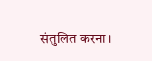संतुलित करना।